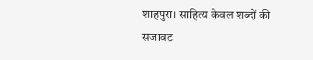शाहपुरा। साहित्य केवल शब्दों की सजावट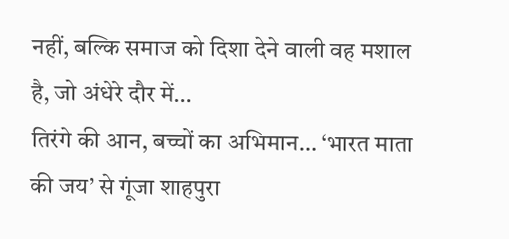नहीं, बल्कि समाज को दिशा देने वाली वह मशाल है, जो अंधेरे दौर में…
तिरंगे की आन, बच्चों का अभिमान… ‘भारत माता की जय’ से गूंजा शाहपुरा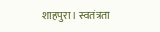शाहपुरा। स्वतंत्रता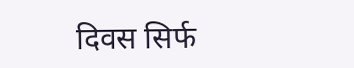दिवस सिर्फ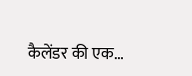कैलेंडर की एक…